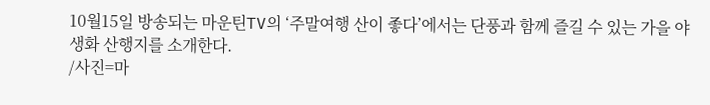10월15일 방송되는 마운틴TV의 ‘주말여행 산이 좋다’에서는 단풍과 함께 즐길 수 있는 가을 야생화 산행지를 소개한다.
/사진=마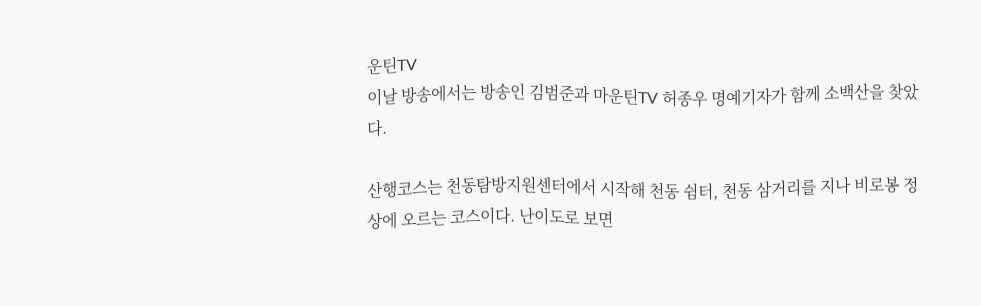운틴TV
이날 방송에서는 방송인 김범준과 마운틴TV 허종우 명예기자가 함께 소백산을 찾았다.

산행코스는 천동탐방지원센터에서 시작해 천동 쉼터, 천동 삼거리를 지나 비로봉 정상에 오르는 코스이다. 난이도로 보면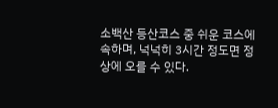소백산 등산코스 중 쉬운 코스에 속하며, 넉넉히 3시간 정도면 정상에 오를 수 있다.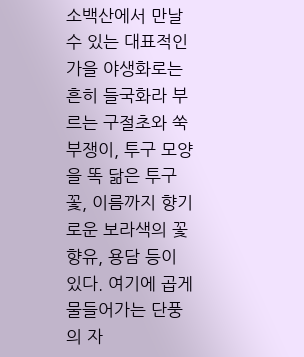소백산에서 만날 수 있는 대표적인 가을 야생화로는 흔히 들국화라 부르는 구절초와 쑥부쟁이, 투구 모양을 똑 닮은 투구꽃, 이름까지 향기로운 보라색의 꽃향유, 용담 등이 있다. 여기에 곱게 물들어가는 단풍의 자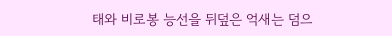태와 비로봉 능선을 뒤덮은 억새는 덤으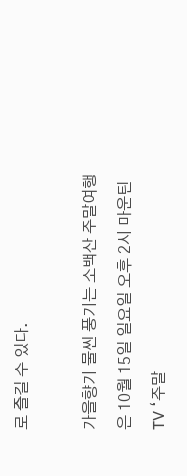로 즐길 수 있다.

가을향기 물씬 풍기는 소백산 주말여행은 10월 15일 일요일 오후 2시 마운틴TV ‘주말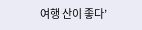여행 산이 좋다’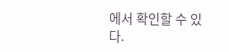에서 확인할 수 있다.